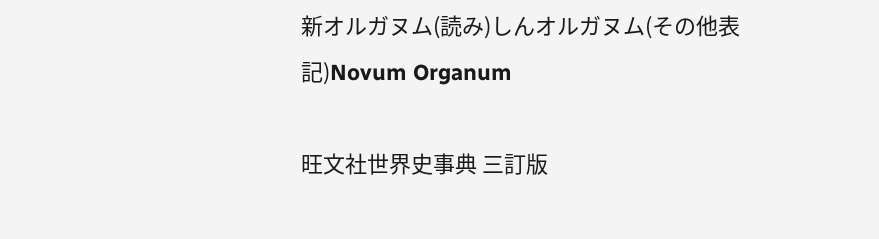新オルガヌム(読み)しんオルガヌム(その他表記)Novum Organum

旺文社世界史事典 三訂版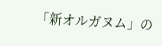「新オルガヌム」の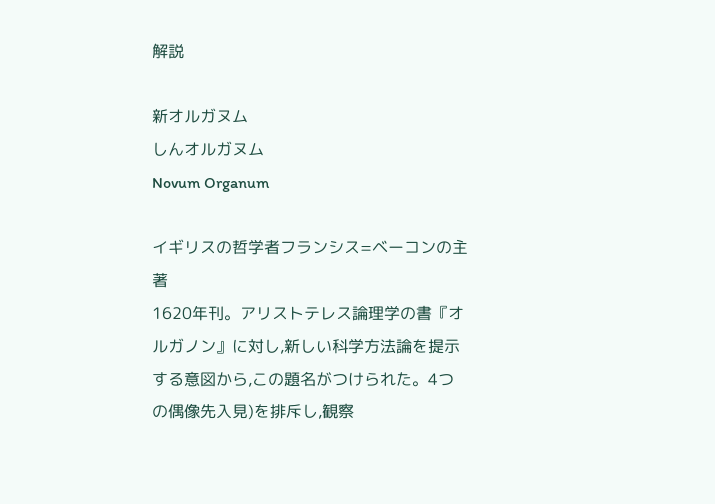解説

新オルガヌム
しんオルガヌム
Novum Organum

イギリスの哲学者フランシス=ベーコンの主著
1620年刊。アリストテレス論理学の書『オルガノン』に対し,新しい科学方法論を提示する意図から,この題名がつけられた。4つの偶像先入見)を排斥し,観察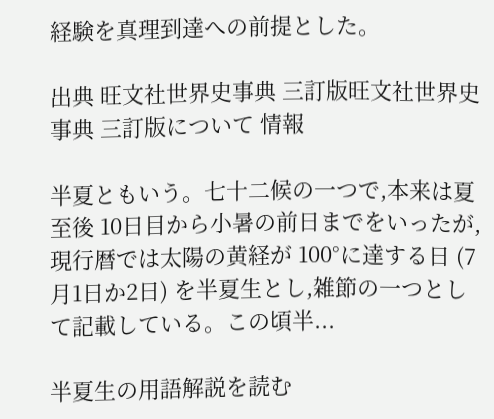経験を真理到達への前提とした。

出典 旺文社世界史事典 三訂版旺文社世界史事典 三訂版について 情報

半夏ともいう。七十二候の一つで,本来は夏至後 10日目から小暑の前日までをいったが,現行暦では太陽の黄経が 100°に達する日 (7月1日か2日) を半夏生とし,雑節の一つとして記載している。この頃半...

半夏生の用語解説を読む